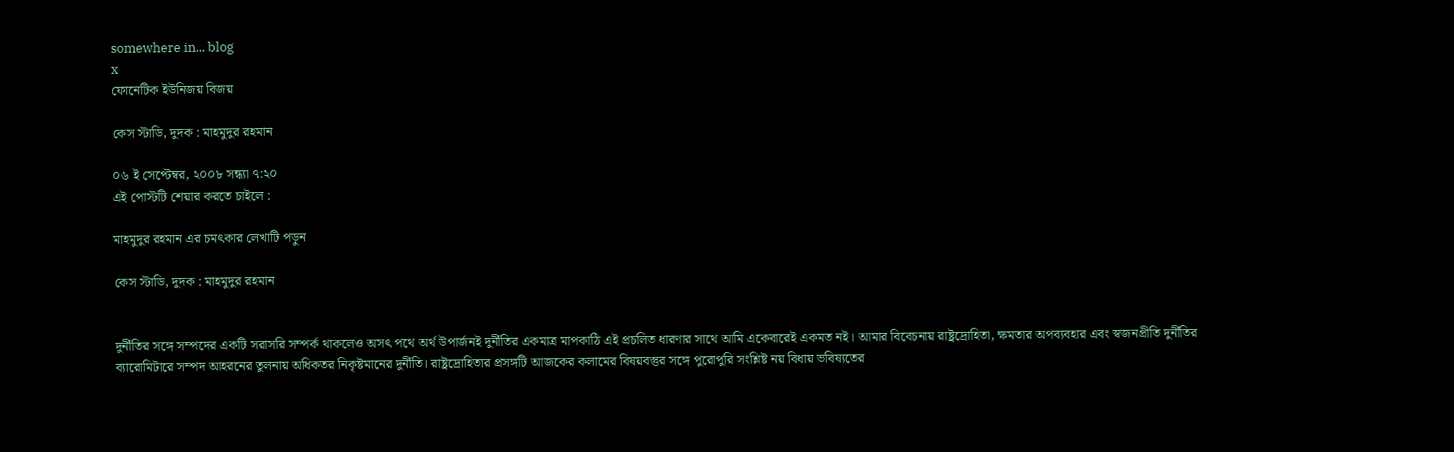somewhere in... blog
x
ফোনেটিক ইউনিজয় বিজয়

কেস স্টাডি, দুদক : মাহমুদুর রহমান

০৬ ই সেপ্টেম্বর, ২০০৮ সন্ধ্যা ৭:২০
এই পোস্টটি শেয়ার করতে চাইলে :

মাহমুদুর রহমান এর চমৎকার লেখাটি পড়ুন

কেস স্টাডি, দুদক : মাহমুদুর রহমান


দুর্নীতির সঙ্গে সম্পদের একটি সরাসরি সম্পর্ক থাকলেও অসৎ পথে অর্থ উপার্জনই দুর্নীতির একমাত্র মাপকাঠি এই প্রচলিত ধারণার সাথে আমি একেবারেই একমত নই। আমার বিবেচনায় রাষ্ট্রদ্রোহিতা, ক্ষমতার অপব্যবহার এবং স্বজনপ্রীতি দুর্নীতির ব্যারোমিটারে সম্পদ আহরনের তুলনায় অধিকতর নিকৃষ্টমানের দুর্নীতি। রাষ্ট্রদ্রোহিতার প্রসঙ্গটি আজকের কলামের বিষয়বস্তুর সঙ্গে পুরোপুরি সংশ্লিষ্ট নয় বিধায় ভবিষ্যতের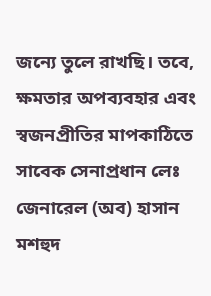জন্যে তুলে রাখছি। তবে, ক্ষমতার অপব্যবহার এবং স্বজনপ্রীতির মাপকাঠিতে সাবেক সেনাপ্রধান লেঃ জেনারেল (অব) হাসান মশহুদ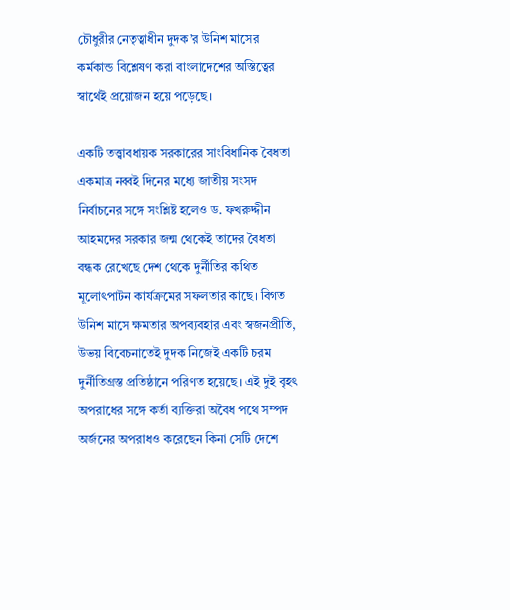চৌধুরীর নেতৃত্বাধীন দুদক’র উনিশ মাসের কর্মকান্ড বিশ্লেষণ করা বাংলাদেশের অস্তিত্বের স্বার্থেই প্রয়োজন হয়ে পড়েছে।

একটি তত্ত্বাবধায়ক সরকারের সাংবিধানিক বৈধতা একমাত্র নব্বই দিনের মধ্যে জাতীয় সংসদ নির্বাচনের সঙ্গে সংশ্লিষ্ট হলেও ড. ফখরুদ্দীন আহমদের সরকার জন্ম থেকেই তাদের বৈধতা বন্ধক রেখেছে দেশ থেকে দুর্নীতির কথিত মূলোৎপাটন কার্যক্রমের সফলতার কাছে। বিগত উনিশ মাসে ক্ষমতার অপব্যবহার এবং স্বজনপ্রীতি, উভয় বিবেচনাতেই দুদক নিজেই একটি চরম দুর্নীতিগ্রস্ত প্রতিষ্ঠানে পরিণত হয়েছে। এই দুই বৃহৎ অপরাধের সঙ্গে কর্তা ব্যক্তিরা অবৈধ পথে সম্পদ অর্জনের অপরাধও করেছেন কিনা সেটি দেশে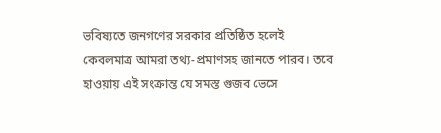ভবিষ্যতে জনগণের সরকার প্রতিষ্ঠিত হলেই কেবলমাত্র আমরা তথ্য-প্রমাণসহ জানতে পারব। তবে হাওয়ায় এই সংক্রান্ত যে সমস্ত গুজব ভেসে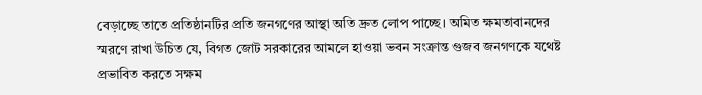বেড়াচ্ছে তাতে প্রতিষ্ঠানটির প্রতি জনগণের আস্থা অতি দ্রুত লোপ পাচ্ছে। অমিত ক্ষমতাবানদের স্মরণে রাখা উচিত যে, বিগত জোট সরকারের আমলে হাওয়া ভবন সংক্রান্ত গুজব জনগণকে যথেষ্ট প্রভাবিত করতে সক্ষম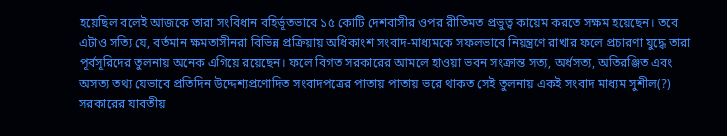হয়েছিল বলেই আজকে তারা সংবিধান বহির্ভূতভাবে ১৫ কোটি দেশবাসীর ওপর রীতিমত প্রভুত্ব কায়েম করতে সক্ষম হয়েছেন। তবে এটাও সত্যি যে, বর্তমান ক্ষমতাসীনরা বিভিন্ন প্রক্রিয়ায় অধিকাংশ সংবাদ-মাধ্যমকে সফলভাবে নিয়ন্ত্রণে রাখার ফলে প্রচারণা যুদ্ধে তারা পূর্বসূরিদের তুলনায় অনেক এগিয়ে রয়েছেন। ফলে বিগত সরকারের আমলে হাওয়া ভবন সংক্রান্ত সত্য, অর্ধসত্য, অতিরঞ্জিত এবং অসত্য তথ্য যেভাবে প্রতিদিন উদ্দেশ্যপ্রণোদিত সংবাদপত্রের পাতায় পাতায় ভরে থাকত সেই তুলনায় একই সংবাদ মাধ্যম সুশীল(?) সরকারের যাবতীয়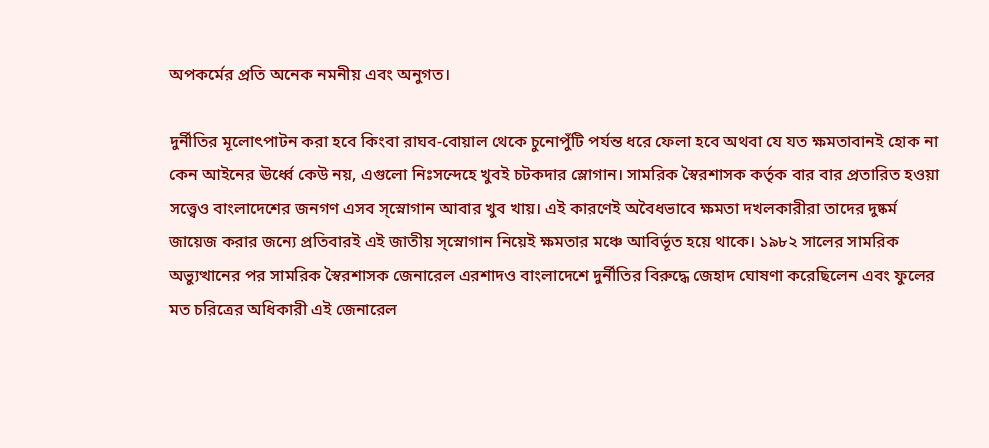অপকর্মের প্রতি অনেক নমনীয় এবং অনুগত।

দুর্নীতির মূলোৎপাটন করা হবে কিংবা রাঘব-বোয়াল থেকে চুনোপুঁটি পর্যন্ত ধরে ফেলা হবে অথবা যে যত ক্ষমতাবানই হোক না কেন আইনের ঊর্ধ্বে কেউ নয়, এগুলো নিঃসন্দেহে খুবই চটকদার স্লোগান। সামরিক স্বৈরশাসক কর্তৃক বার বার প্রতারিত হওয়া সত্ত্বেও বাংলাদেশের জনগণ এসব স্স্নোগান আবার খুব খায়। এই কারণেই অবৈধভাবে ক্ষমতা দখলকারীরা তাদের দুষ্কর্ম জায়েজ করার জন্যে প্রতিবারই এই জাতীয় স্স্নোগান নিয়েই ক্ষমতার মঞ্চে আবির্ভূত হয়ে থাকে। ১৯৮২ সালের সামরিক অভ্যুত্থানের পর সামরিক স্বৈরশাসক জেনারেল এরশাদও বাংলাদেশে দুর্নীতির বিরুদ্ধে জেহাদ ঘোষণা করেছিলেন এবং ফুলের মত চরিত্রের অধিকারী এই জেনারেল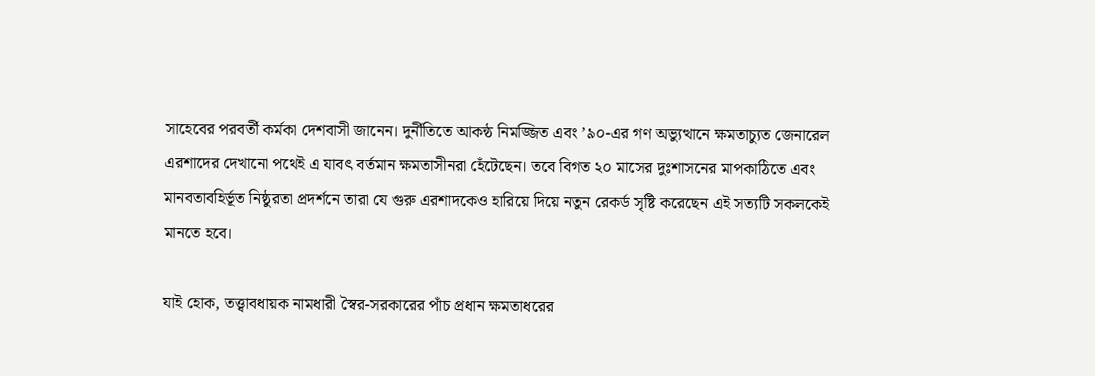সাহেবের পরবর্তী কর্মকা দেশবাসী জানেন। দুর্নীতিতে আকন্ঠ নিমজ্জিত এবং ’৯০-এর গণ অভ্যুত্থানে ক্ষমতাচ্যুত জেনারেল এরশাদের দেখানো পথেই এ যাবৎ বর্তমান ক্ষমতাসীনরা হেঁটেছেন। তবে বিগত ২০ মাসের দুঃশাসনের মাপকাঠিতে এবং মানবতাবহির্ভূত নিষ্ঠুরতা প্রদর্শনে তারা যে গুরু এরশাদকেও হারিয়ে দিয়ে নতুন রেকর্ড সৃষ্টি করেছেন এই সত্যটি সকলকেই মানতে হবে।

যাই হোক, তত্ত্বাবধায়ক নামধারী স্বৈর-সরকারের পাঁচ প্রধান ক্ষমতাধরের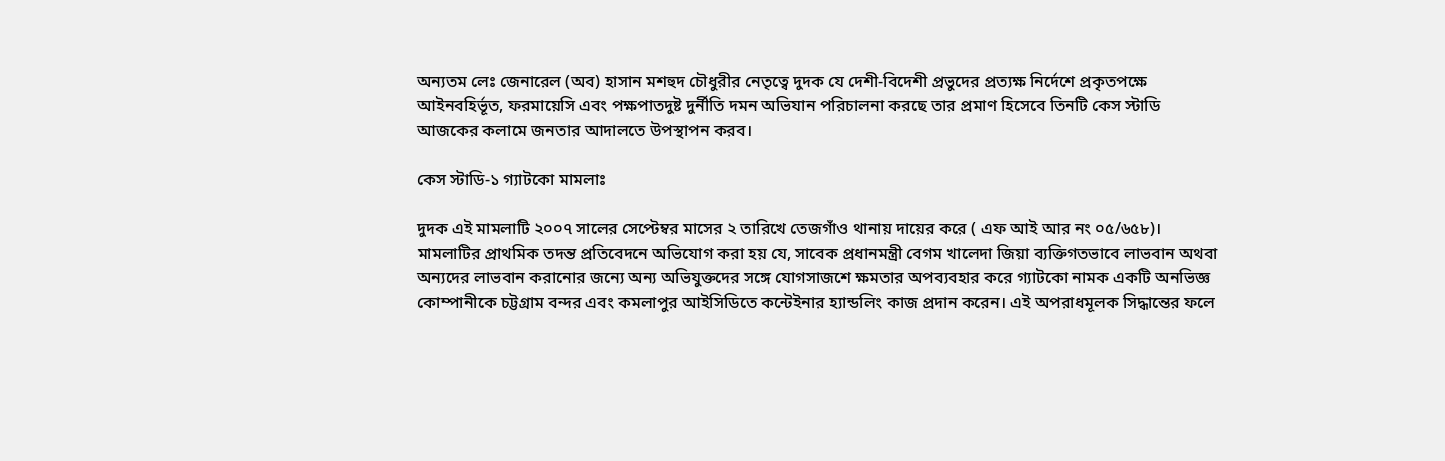অন্যতম লেঃ জেনারেল (অব) হাসান মশহুদ চৌধুরীর নেতৃত্বে দুদক যে দেশী-বিদেশী প্রভুদের প্রত্যক্ষ নির্দেশে প্রকৃতপক্ষে আইনবহির্ভূত, ফরমায়েসি এবং পক্ষপাতদুষ্ট দুর্নীতি দমন অভিযান পরিচালনা করছে তার প্রমাণ হিসেবে তিনটি কেস স্টাডি আজকের কলামে জনতার আদালতে উপস্থাপন করব।

কেস স্টাডি-১ গ্যাটকো মামলাঃ

দুদক এই মামলাটি ২০০৭ সালের সেপ্টেম্বর মাসের ২ তারিখে তেজগাঁও থানায় দায়ের করে ( এফ আই আর নং ০৫/৬৫৮)। মামলাটির প্রাথমিক তদন্ত প্রতিবেদনে অভিযোগ করা হয় যে, সাবেক প্রধানমন্ত্রী বেগম খালেদা জিয়া ব্যক্তিগতভাবে লাভবান অথবা অন্যদের লাভবান করানোর জন্যে অন্য অভিযুক্তদের সঙ্গে যোগসাজশে ক্ষমতার অপব্যবহার করে গ্যাটকো নামক একটি অনভিজ্ঞ কোম্পানীকে চট্টগ্রাম বন্দর এবং কমলাপুর আইসিডিতে কন্টেইনার হ্যান্ডলিং কাজ প্রদান করেন। এই অপরাধমূলক সিদ্ধান্তের ফলে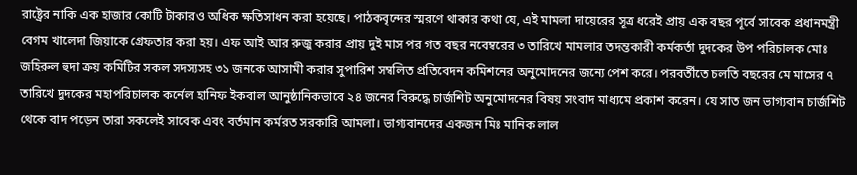রাষ্ট্রের নাকি এক হাজার কোটি টাকারও অধিক ক্ষতিসাধন করা হয়েছে। পাঠকবৃন্দের স্মরণে থাকার কথা যে, এই মামলা দায়েরের সূত্র ধরেই প্রায় এক বছর পূর্বে সাবেক প্রধানমন্ত্রী বেগম খালেদা জিয়াকে গ্রেফতার করা হয়। এফ আই আর রুজু করার প্রায় দুই মাস পর গত বছর নবেম্বরের ৩ তারিখে মামলার তদন্তকারী কর্মকর্তা দুদকের উপ পরিচালক মোঃ জহিরুল হুদা ক্রয় কমিটির সকল সদস্যসহ ৩১ জনকে আসামী করার সুপারিশ সম্বলিত প্রতিবেদন কমিশনের অনুমোদনের জন্যে পেশ করে। পরবর্তীতে চলতি বছরের মে মাসের ৭ তারিখে দুদকের মহাপরিচালক কর্নেল হানিফ ইকবাল আনুষ্ঠানিকভাবে ২৪ জনের বিরুদ্ধে চার্জশিট অনুমোদনের বিষয় সংবাদ মাধ্যমে প্রকাশ করেন। যে সাত জন ভাগ্যবান চার্জশিট থেকে বাদ পড়েন তারা সকলেই সাবেক এবং বর্তমান কর্মরত সরকারি আমলা। ভাগ্যবানদের একজন মিঃ মানিক লাল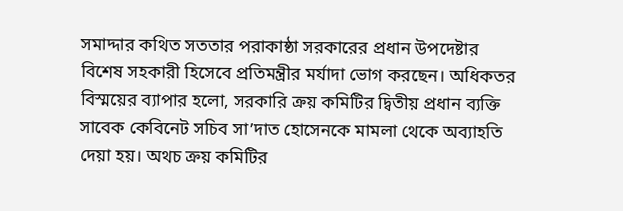সমাদ্দার কথিত সততার পরাকাষ্ঠা সরকারের প্রধান উপদেষ্টার বিশেষ সহকারী হিসেবে প্রতিমন্ত্রীর মর্যাদা ভোগ করছেন। অধিকতর বিস্ময়ের ব্যাপার হলো, সরকারি ক্রয় কমিটির দ্বিতীয় প্রধান ব্যক্তি সাবেক কেবিনেট সচিব সা’দাত হোসেনকে মামলা থেকে অব্যাহতি দেয়া হয়। অথচ ক্রয় কমিটির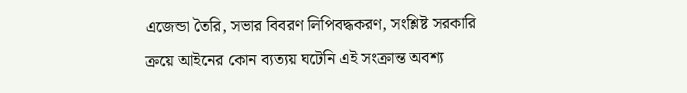এজেন্ডা তৈরি, সভার বিবরণ লিপিবদ্ধকরণ, সংশ্লিষ্ট সরকারি ক্রয়ে আইনের কোন ব্যত্যয় ঘটেনি এই সংক্রান্ত অবশ্য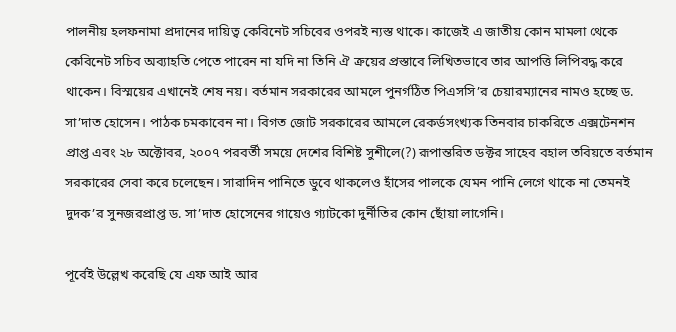পালনীয় হলফনামা প্রদানের দায়িত্ব কেবিনেট সচিবের ওপরই ন্যস্ত থাকে। কাজেই এ জাতীয় কোন মামলা থেকে কেবিনেট সচিব অব্যাহতি পেতে পারেন না যদি না তিনি ঐ ক্রয়ের প্রস্তাবে লিখিতভাবে তার আপত্তি লিপিবদ্ধ করে থাকেন। বিস্ময়ের এখানেই শেষ নয়। বর্তমান সরকারের আমলে পুনর্গঠিত পিএসসি’র চেয়ারম্যানের নামও হচ্ছে ড. সা’দাত হোসেন। পাঠক চমকাবেন না। বিগত জোট সরকারের আমলে রেকর্ডসংখ্যক তিনবার চাকরিতে এক্সটেনশন প্রাপ্ত এবং ২৮ অক্টোবর, ২০০৭ পরবর্তী সময়ে দেশের বিশিষ্ট সুশীলে(?) রূপান্তরিত ডক্টর সাহেব বহাল তবিয়তে বর্তমান সরকারের সেবা করে চলেছেন। সারাদিন পানিতে ডুবে থাকলেও হাঁসের পালকে যেমন পানি লেগে থাকে না তেমনই দুদক’র সুনজরপ্রাপ্ত ড. সা’দাত হোসেনের গায়েও গ্যাটকো দুর্নীতির কোন ছোঁয়া লাগেনি।

পূর্বেই উল্লেখ করেছি যে এফ আই আর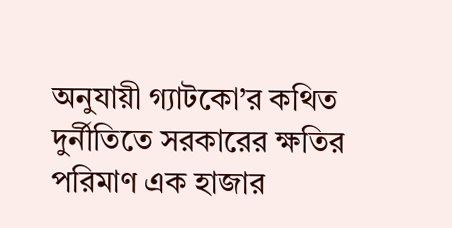অনুযায়ী গ্যাটকো’র কথিত দুর্নীতিতে সরকারের ক্ষতির পরিমাণ এক হাজার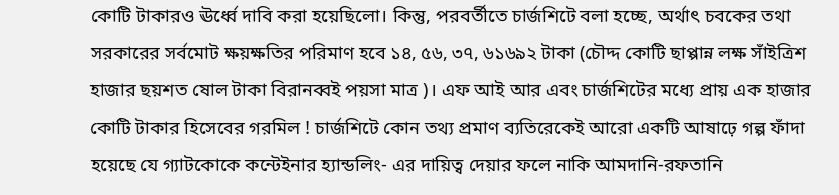কোটি টাকারও ঊর্ধ্বে দাবি করা হয়েছিলো। কিন্তু, পরবর্তীতে চার্জশিটে বলা হচ্ছে, অর্থাৎ চবকের তথা সরকারের সর্বমোট ক্ষয়ক্ষতির পরিমাণ হবে ১৪, ৫৬, ৩৭, ৬১৬৯২ টাকা (চৌদ্দ কোটি ছাপ্পান্ন লক্ষ সাঁইত্রিশ হাজার ছয়শত ষোল টাকা বিরানব্বই পয়সা মাত্র )। এফ আই আর এবং চার্জশিটের মধ্যে প্রায় এক হাজার কোটি টাকার হিসেবের গরমিল ! চার্জশিটে কোন তথ্য প্রমাণ ব্যতিরেকেই আরো একটি আষাঢ়ে গল্প ফাঁদা হয়েছে যে গ্যাটকোকে কন্টেইনার হ্যান্ডলিং- এর দায়িত্ব দেয়ার ফলে নাকি আমদানি-রফতানি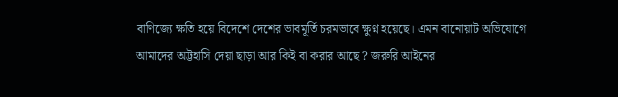বাণিজ্যে ক্ষতি হয়ে বিদেশে দেশের ভাবমূর্তি চরমভাবে ক্ষুণ্ন হয়েছে। এমন বানোয়াট অভিযোগে আমাদের অট্টহাসি দেয়া ছাড়া আর কিই বা করার আছে ? জরুরি আইনের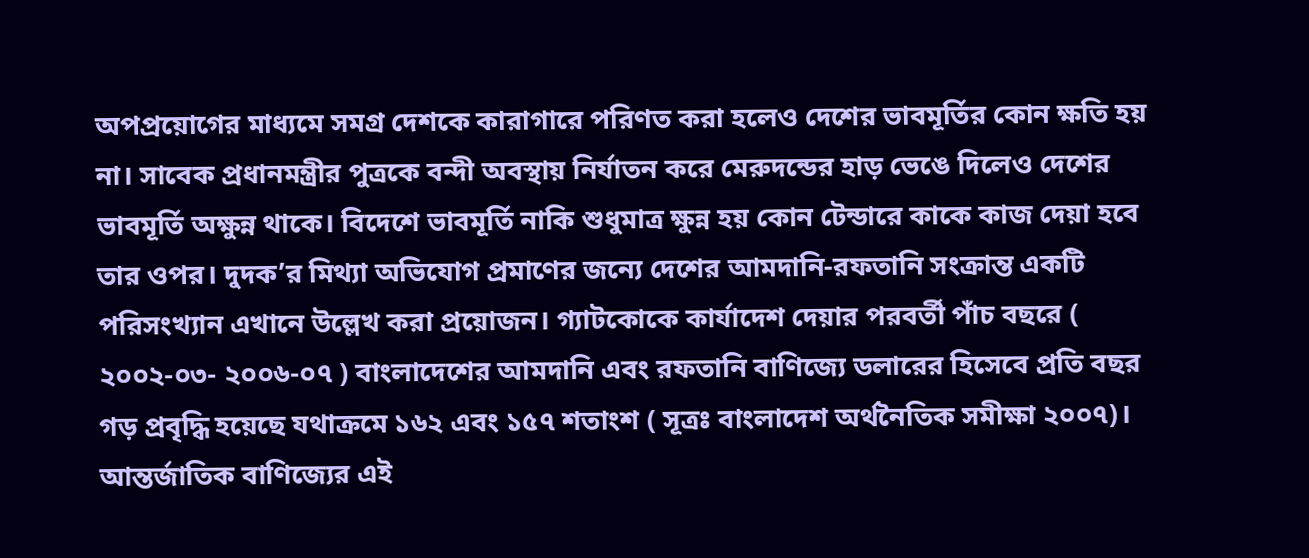অপপ্রয়োগের মাধ্যমে সমগ্র দেশকে কারাগারে পরিণত করা হলেও দেশের ভাবমূর্তির কোন ক্ষতি হয় না। সাবেক প্রধানমন্ত্রীর পুত্রকে বন্দী অবস্থায় নির্যাতন করে মেরুদন্ডের হাড় ভেঙে দিলেও দেশের ভাবমূর্তি অক্ষুন্ন থাকে। বিদেশে ভাবমূর্তি নাকি শুধুমাত্র ক্ষুন্ন হয় কোন টেন্ডারে কাকে কাজ দেয়া হবে তার ওপর। দুদক’র মিথ্যা অভিযোগ প্রমাণের জন্যে দেশের আমদানি-রফতানি সংক্রান্ত একটি পরিসংখ্যান এখানে উল্লেখ করা প্রয়োজন। গ্যাটকোকে কার্যাদেশ দেয়ার পরবর্তী পাঁচ বছরে ( ২০০২-০৩- ২০০৬-০৭ ) বাংলাদেশের আমদানি এবং রফতানি বাণিজ্যে ডলারের হিসেবে প্রতি বছর গড় প্রবৃদ্ধি হয়েছে যথাক্রমে ১৬২ এবং ১৫৭ শতাংশ ( সূত্রঃ বাংলাদেশ অর্থনৈতিক সমীক্ষা ২০০৭)। আন্তর্জাতিক বাণিজ্যের এই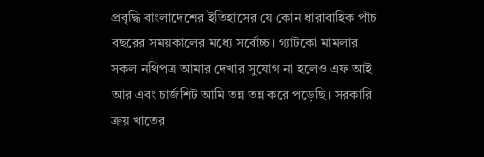প্রবৃদ্ধি বাংলাদেশের ইতিহাসের যে কোন ধারাবাহিক পাঁচ বছরের সময়কালের মধ্যে সর্বোচ্চ। গ্যাটকো মামলার সকল নথিপত্র আমার দেখার সুযোগ না হলেও এফ আই আর এবং চার্জশিট আমি তন্ন তন্ন করে পড়েছি। সরকারি ক্রয় খাতের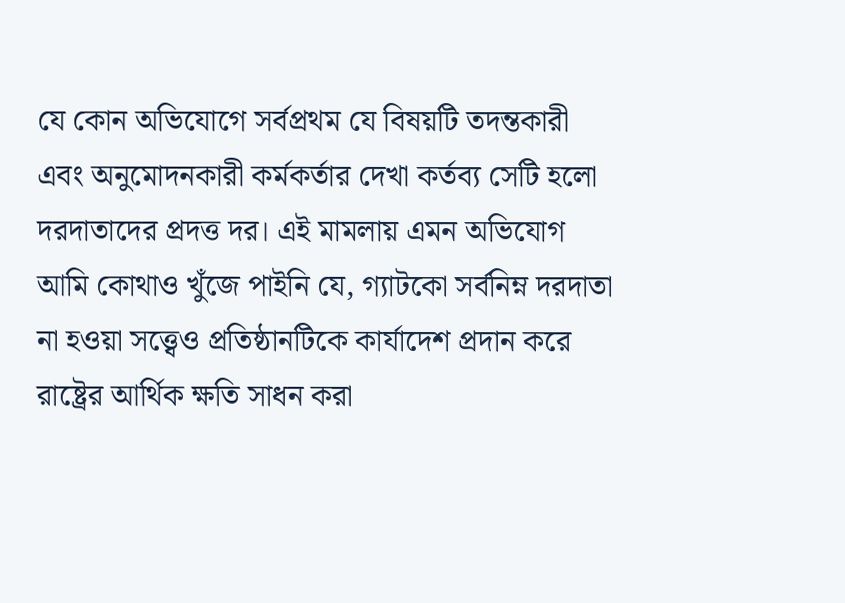যে কোন অভিযোগে সর্বপ্রথম যে বিষয়টি তদন্তকারী এবং অনুমোদনকারী কর্মকর্তার দেখা কর্তব্য সেটি হলো দরদাতাদের প্রদত্ত দর। এই মামলায় এমন অভিযোগ আমি কোথাও খুঁজে পাইনি যে, গ্যাটকো সর্বনিম্ন দরদাতা না হওয়া সত্ত্বেও প্রতিষ্ঠানটিকে কার্যাদেশ প্রদান করে রাষ্ট্রের আর্থিক ক্ষতি সাধন করা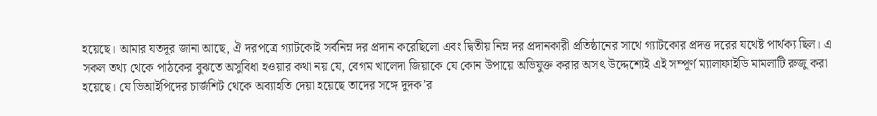হয়েছে। আমার যতদূর জানা আছে, ঐ দরপত্রে গ্যাটকোই সর্বনিম্ন দর প্রদান করেছিলো এবং দ্বিতীয় নিম্ন দর প্রদানকারী প্রতিষ্ঠানের সাথে গ্যাটকোর প্রদত্ত দরের যথেষ্ট পার্থক্য ছিল। এ সকল তথ্য থেকে পাঠকের বুঝতে অসুবিধা হওয়ার কথা নয় যে, বেগম খালেদা জিয়াকে যে কোন উপায়ে অভিযুক্ত করার অসৎ উদ্দেশ্যেই এই সম্পূর্ণ ম্যালাফাইডি মামলাটি রুজু করা হয়েছে। যে ভিআইপিদের চার্জশিট থেকে অব্যাহতি দেয়া হয়েছে তাদের সঙ্গে দুদক’র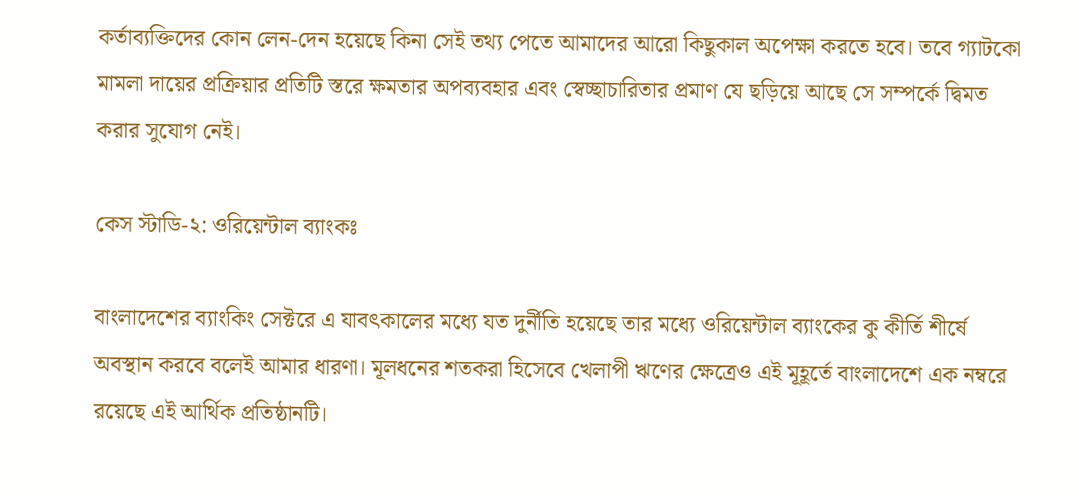কর্তাব্যক্তিদের কোন লেন-দেন হয়েছে কিনা সেই তথ্য পেতে আমাদের আরো কিছুকাল অপেক্ষা করতে হবে। তবে গ্যাটকো মামলা দায়ের প্রক্রিয়ার প্রতিটি স্তরে ক্ষমতার অপব্যবহার এবং স্বেচ্ছাচারিতার প্রমাণ যে ছড়িয়ে আছে সে সম্পর্কে দ্বিমত করার সুযোগ নেই।

কেস স্টাডি-২: ওরিয়েন্টাল ব্যাংকঃ

বাংলাদেশের ব্যাংকিং সেক্টরে এ যাবৎকালের মধ্যে যত দুর্নীতি হয়েছে তার মধ্যে ওরিয়েন্টাল ব্যাংকের কু কীর্তি শীর্ষে অবস্থান করবে বলেই আমার ধারণা। মূলধনের শতকরা হিসেবে খেলাপী ঋণের ক্ষেত্রেও এই মূহূর্তে বাংলাদেশে এক নম্বরে রয়েছে এই আর্থিক প্রতিষ্ঠানটি।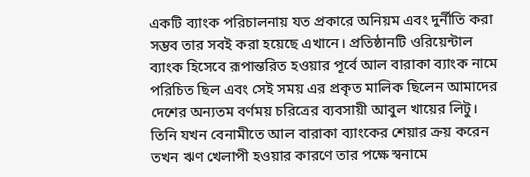একটি ব্যাংক পরিচালনায় যত প্রকারে অনিয়ম এবং দুর্নীতি করা সম্ভব তার সবই করা হয়েছে এখানে। প্রতিষ্ঠানটি ওরিয়েন্টাল ব্যাংক হিসেবে রূপান্তরিত হওয়ার পূর্বে আল বারাকা ব্যাংক নামে পরিচিত ছিল এবং সেই সময় এর প্রকৃত মালিক ছিলেন আমাদের দেশের অন্যতম বর্ণময় চরিত্রের ব্যবসায়ী আবুল খায়ের লিটু। তিনি যখন বেনামীতে আল বারাকা ব্যাংকের শেয়ার ক্রয় করেন তখন ঋণ খেলাপী হওয়ার কারণে তার পক্ষে স্বনামে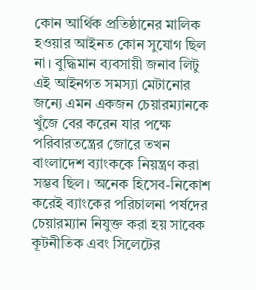কোন আর্থিক প্রতিষ্ঠানের মালিক হওয়ার আইনত কোন সুযোগ ছিল না। বুদ্ধিমান ব্যবসায়ী জনাব লিটু এই আইনগত সমস্যা মেটানোর জন্যে এমন একজন চেয়ারম্যানকে খুঁজে বের করেন যার পক্ষে পরিবারতন্ত্রের জোরে তখন বাংলাদেশ ব্যাংককে নিয়ন্ত্রণ করা সম্ভব ছিল। অনেক হিসেব-নিকোশ করেই ব্যাংকের পরিচালনা পর্ষদের চেয়ারম্যান নিযুক্ত করা হয় সাবেক কূটনীতিক এবং সিলেটের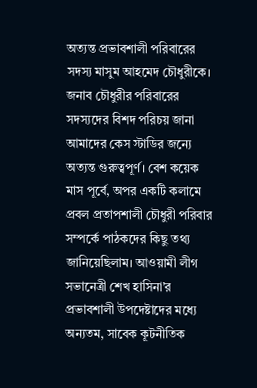অত্যন্ত প্রভাবশালী পরিবারের সদস্য মাসুম আহমেদ চৌধুরীকে। জনাব চৌধুরীর পরিবারের সদস্যদের বিশদ পরিচয় জানা আমাদের কেস স্টাডির জন্যে অত্যন্ত গুরুত্বপূর্ণ। বেশ কয়েক মাস পূর্বে, অপর একটি কলামে প্রবল প্রতাপশালী চৌধুরী পরিবার সম্পর্কে পাঠকদের কিছু তথ্য জানিয়েছিলাম। আওয়ামী লীগ সভানেত্রী শেখ হাসিনা’র প্রভাবশালী উপদেষ্টাদের মধ্যে অন্যতম, সাবেক কূটনীতিক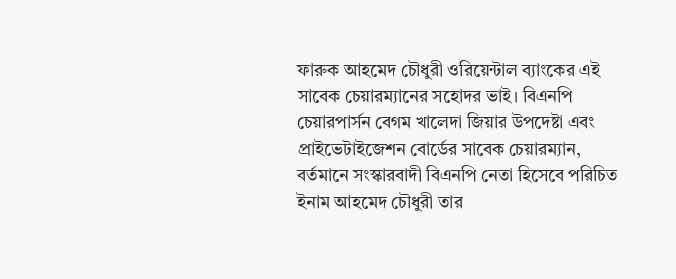ফারুক আহমেদ চৌধুরী ওরিয়েন্টাল ব্যাংকের এই সাবেক চেয়ারম্যানের সহোদর ভাই। বিএনপি চেয়ারপার্সন বেগম খালেদা জিয়ার উপদেষ্টা এবং প্রাইভেটাইজেশন বোর্ডের সাবেক চেয়ারম্যান, বর্তমানে সংস্কারবাদী বিএনপি নেতা হিসেবে পরিচিত ইনাম আহমেদ চৌধুরী তার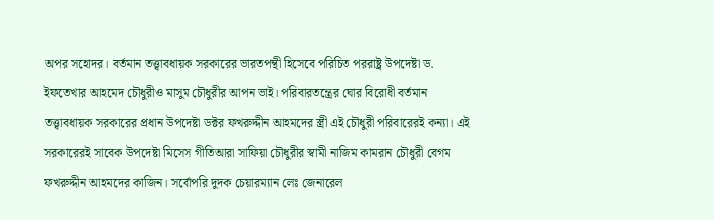অপর সহোদর। বর্তমান তত্ত্বাবধায়ক সরকারের ভারতপন্থী হিসেবে পরিচিত পররাষ্ট্র উপদেষ্টা ড. ইফতেখার আহমেদ চৌধুরীও মাসুম চৌধুরীর আপন ভাই। পরিবারতন্ত্রের ঘোর বিরোধী বর্তমান তত্ত্বাবধায়ক সরকারের প্রধান উপদেষ্টা ডক্টর ফখরুদ্দীন আহমদের স্ত্রী এই চৌধুরী পরিবারেরই কন্যা। এই সরকারেরই সাবেক উপদেষ্টা মিসেস গীতিআরা সাফিয়া চৌধুরীর স্বামী নাজিম কামরান চৌধুরী বেগম ফখরুদ্দীন আহমদের কাজিন। সর্বোপরি দুদক চেয়ারম্যান লেঃ জেনারেল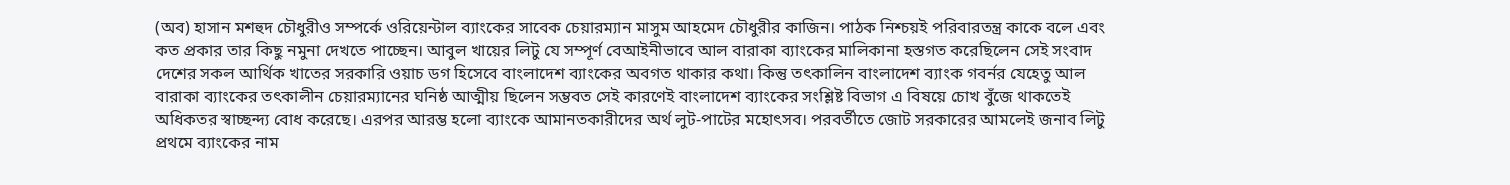(অব) হাসান মশহুদ চৌধুরীও সম্পর্কে ওরিয়েন্টাল ব্যাংকের সাবেক চেয়ারম্যান মাসুম আহমেদ চৌধুরীর কাজিন। পাঠক নিশ্চয়ই পরিবারতন্ত্র কাকে বলে এবং কত প্রকার তার কিছু নমুনা দেখতে পাচ্ছেন। আবুল খায়ের লিটু যে সম্পূর্ণ বেআইনীভাবে আল বারাকা ব্যাংকের মালিকানা হস্তগত করেছিলেন সেই সংবাদ দেশের সকল আর্থিক খাতের সরকারি ওয়াচ ডগ হিসেবে বাংলাদেশ ব্যাংকের অবগত থাকার কথা। কিন্তু তৎকালিন বাংলাদেশ ব্যাংক গবর্নর যেহেতু আল বারাকা ব্যাংকের তৎকালীন চেয়ারম্যানের ঘনিষ্ঠ আত্মীয় ছিলেন সম্ভবত সেই কারণেই বাংলাদেশ ব্যাংকের সংশ্লিষ্ট বিভাগ এ বিষয়ে চোখ বুঁজে থাকতেই অধিকতর স্বাচ্ছন্দ্য বোধ করেছে। এরপর আরম্ভ হলো ব্যাংকে আমানতকারীদের অর্থ লুট-পাটের মহোৎসব। পরবর্তীতে জোট সরকারের আমলেই জনাব লিটু প্রথমে ব্যাংকের নাম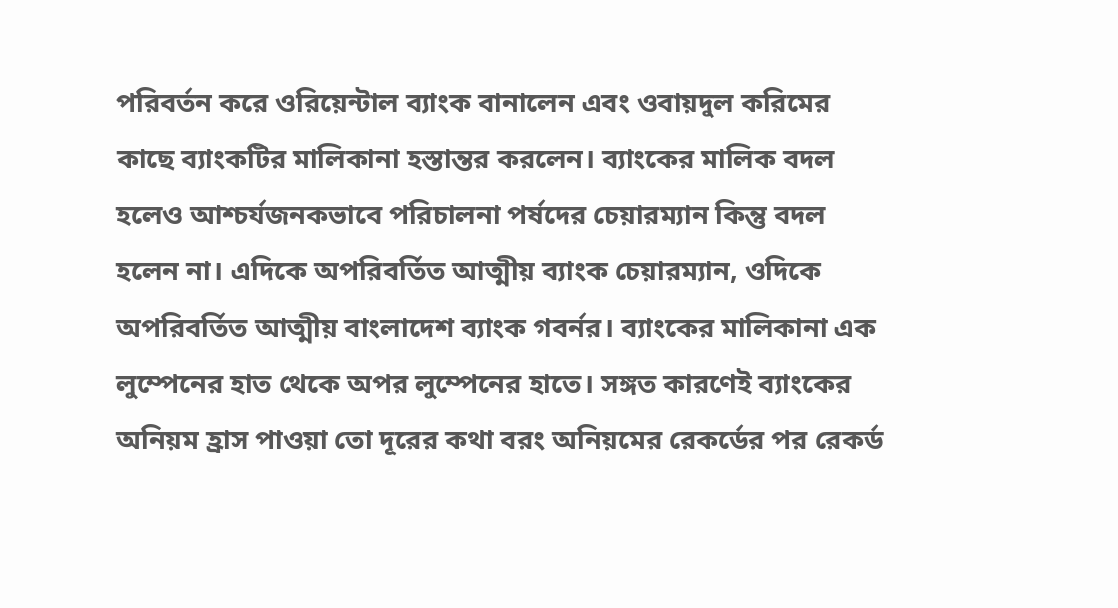পরিবর্তন করে ওরিয়েন্টাল ব্যাংক বানালেন এবং ওবায়দুল করিমের কাছে ব্যাংকটির মালিকানা হস্তান্তর করলেন। ব্যাংকের মালিক বদল হলেও আশ্চর্যজনকভাবে পরিচালনা পর্ষদের চেয়ারম্যান কিন্তু বদল হলেন না। এদিকে অপরিবর্তিত আত্মীয় ব্যাংক চেয়ারম্যান, ওদিকে অপরিবর্তিত আত্মীয় বাংলাদেশ ব্যাংক গবর্নর। ব্যাংকের মালিকানা এক লুম্পেনের হাত থেকে অপর লুম্পেনের হাতে। সঙ্গত কারণেই ব্যাংকের অনিয়ম হ্রাস পাওয়া তো দূরের কথা বরং অনিয়মের রেকর্ডের পর রেকর্ড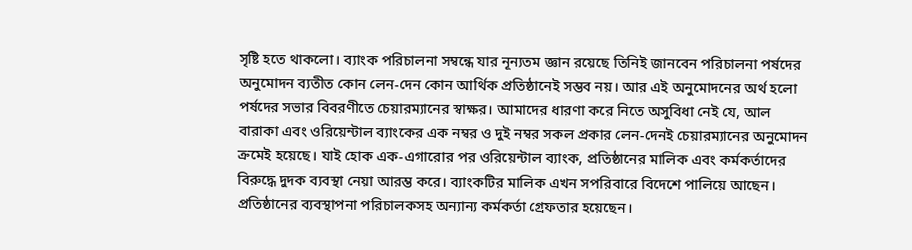সৃষ্টি হতে থাকলো। ব্যাংক পরিচালনা সম্বন্ধে যার নূন্যতম জ্ঞান রয়েছে তিনিই জানবেন পরিচালনা পর্ষদের অনুমোদন ব্যতীত কোন লেন-দেন কোন আর্থিক প্রতিষ্ঠানেই সম্ভব নয়। আর এই অনুমোদনের অর্থ হলো পর্ষদের সভার বিবরণীতে চেয়ারম্যানের স্বাক্ষর। আমাদের ধারণা করে নিতে অসুবিধা নেই যে, আল বারাকা এবং ওরিয়েন্টাল ব্যাংকের এক নম্বর ও দুই নম্বর সকল প্রকার লেন-দেনই চেয়ারম্যানের অনুমোদন ক্রমেই হয়েছে। যাই হোক এক-এগারোর পর ওরিয়েন্টাল ব্যাংক, প্রতিষ্ঠানের মালিক এবং কর্মকর্তাদের বিরুদ্ধে দুদক ব্যবস্থা নেয়া আরম্ভ করে। ব্যাংকটির মালিক এখন সপরিবারে বিদেশে পালিয়ে আছেন। প্রতিষ্ঠানের ব্যবস্থাপনা পরিচালকসহ অন্যান্য কর্মকর্তা গ্রেফতার হয়েছেন।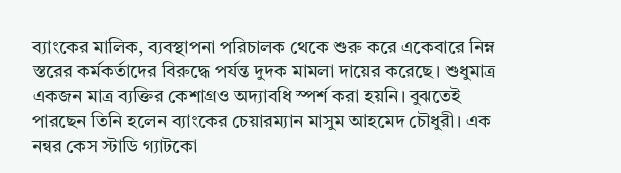ব্যাংকের মালিক, ব্যবস্থাপনা পরিচালক থেকে শুরু করে একেবারে নিম্ন স্তরের কর্মকর্তাদের বিরুদ্ধে পর্যন্ত দুদক মামলা দায়ের করেছে। শুধুমাত্র একজন মাত্র ব্যক্তির কেশাগ্রও অদ্যাবধি স্পর্শ করা হয়নি। বুঝতেই পারছেন তিনি হলেন ব্যাংকের চেয়ারম্যান মাসুম আহমেদ চৌধুরী। এক নন্বর কেস স্টাডি গ্যাটকো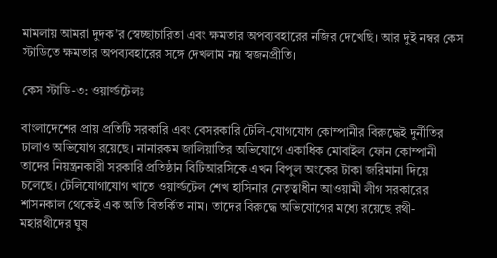মামলায় আমরা দুদক’র স্বেচ্ছাচারিতা এবং ক্ষমতার অপব্যবহারের নজির দেখেছি। আর দুই নম্বর কেস স্টাডিতে ক্ষমতার অপব্যবহারের সঙ্গে দেখলাম নগ্ন স্বজনপ্রীতি।

কেস স্টাডি-৩: ওয়ার্ল্ডটেলঃ

বাংলাদেশের প্রায় প্রতিটি সরকারি এবং বেসরকারি টেলি-যোগযোগ কোম্পানীর বিরুদ্ধেই দুর্নীতির ঢালাও অভিযোগ রয়েছে। নানারকম জালিয়াতির অভিযোগে একাধিক মোবাইল ফোন কোম্পানী তাদের নিয়ন্ত্রনকারী সরকারি প্রতিষ্ঠান বিটিআরসিকে এখন বিপুল অংকের টাকা জরিমানা দিয়ে চলেছে। টেলিযোগাযোগ খাতে ওয়ার্ল্ডটেল শেখ হাসিনার নেতৃত্বাধীন আওয়ামী লীগ সরকারের শাসনকাল থেকেই এক অতি বিতর্কিত নাম। তাদের বিরুদ্ধে অভিযোগের মধ্যে রয়েছে রথী- মহারথীদের ঘুষ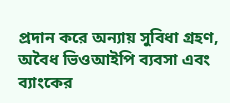প্রদান করে অন্যায় সুবিধা গ্রহণ, অবৈধ ভিওআইপি ব্যবসা এবং ব্যাংকের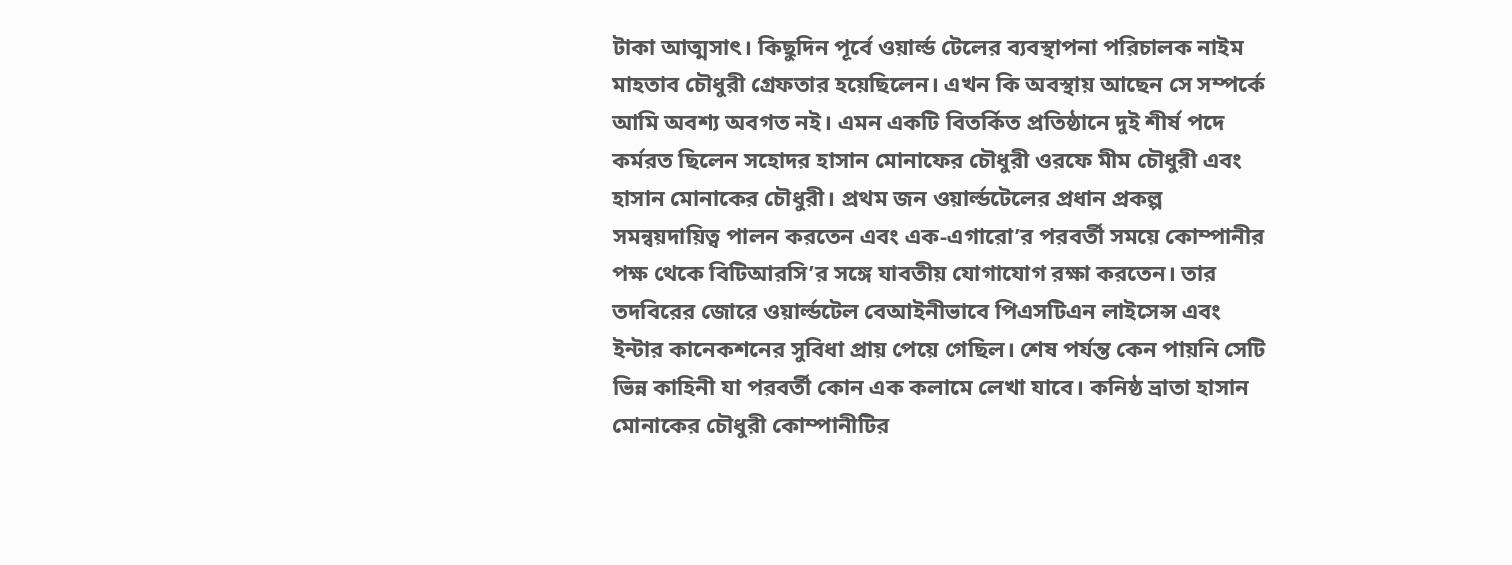টাকা আত্মসাৎ। কিছুদিন পূর্বে ওয়ার্ল্ড টেলের ব্যবস্থাপনা পরিচালক নাইম মাহতাব চৌধুরী গ্রেফতার হয়েছিলেন। এখন কি অবস্থায় আছেন সে সম্পর্কে আমি অবশ্য অবগত নই। এমন একটি বিতর্কিত প্রতিষ্ঠানে দুই শীর্ষ পদে কর্মরত ছিলেন সহোদর হাসান মোনাফের চৌধুরী ওরফে মীম চৌধুরী এবং হাসান মোনাকের চৌধুরী। প্রথম জন ওয়ার্ল্ডটেলের প্রধান প্রকল্প সমন্বয়দায়িত্ব পালন করতেন এবং এক-এগারো’র পরবর্তী সময়ে কোম্পানীর পক্ষ থেকে বিটিআরসি’র সঙ্গে যাবতীয় যোগাযোগ রক্ষা করতেন। তার তদবিরের জোরে ওয়ার্ল্ডটেল বেআইনীভাবে পিএসটিএন লাইসেন্স এবং ইন্টার কানেকশনের সুবিধা প্রায় পেয়ে গেছিল। শেষ পর্যন্ত কেন পায়নি সেটি ভিন্ন কাহিনী যা পরবর্তী কোন এক কলামে লেখা যাবে। কনিষ্ঠ ভ্রাতা হাসান মোনাকের চৌধুরী কোম্পানীটির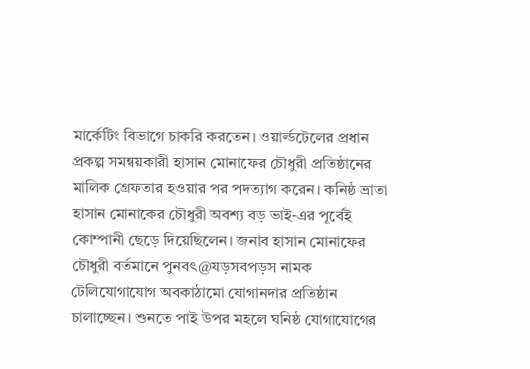মার্কেটিং বিভাগে চাকরি করতেন। ওয়ার্ল্ডটেলের প্রধান প্রকল্প সমন্বয়কারী হাসান মোনাফের চৌধুরী প্রতিষ্ঠানের মালিক গ্রেফতার হওয়ার পর পদত্যাগ করেন। কনিষ্ঠ ভ্রাতা হাসান মোনাকের চৌধুরী অবশ্য বড় ভাই-এর পূর্বেই কোম্পানী ছেড়ে দিয়েছিলেন। জনাব হাসান মোনাফের চৌধুরী বর্তমানে পুনবৎ@যড়সবপড়স নামক টেলিযোগাযোগ অবকাঠামো যোগানদার প্রতিষ্ঠান চালাচ্ছেন। শুনতে পাই উপর মহলে ঘনিষ্ঠ যোগাযোগের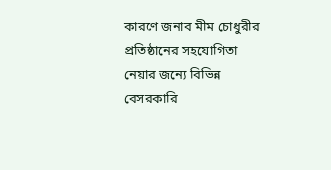কারণে জনাব মীম চোধুরীর প্রতিষ্ঠানের সহযোগিতা নেয়ার জন্যে বিভিন্ন বেসরকারি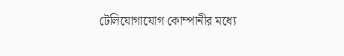টেলিযোগাযোগ কোম্পানীর মধ্যে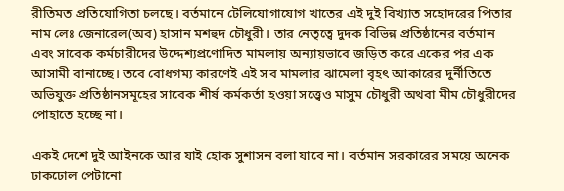রীতিমত প্রতিযোগিতা চলছে। বর্তমানে টেলিযোগাযোগ খাতের এই দুই বিখ্যাত সহোদরের পিতার নাম লেঃ জেনারেল(অব) হাসান মশহুদ চৌধুরী। তার নেতৃত্বে দুদক বিভিন্ন প্রতিষ্ঠানের বর্তমান এবং সাবেক কর্মচারীদের উদ্দেশ্যপ্রণোদিত মামলায় অন্যায়ভাবে জড়িত করে একের পর এক আসামী বানাচ্ছে। তবে বোধগম্য কারণেই এই সব মামলার ঝামেলা বৃহৎ আকারের দুর্নীতিতে অভিযুক্ত প্রতিষ্ঠানসমূহের সাবেক শীর্ষ কর্মকর্তা হওয়া সত্ত্বেও মাসুম চৌধুরী অথবা মীম চৌধুরীদের পোহাতে হচ্ছে না।

একই দেশে দুই আইনকে আর যাই হোক সুশাসন বলা যাবে না। বর্তমান সরকারের সময়ে অনেক ঢাকঢোল পেটানো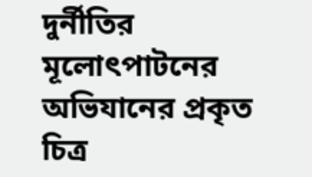দুর্নীতির মূলোৎপাটনের অভিযানের প্রকৃত চিত্র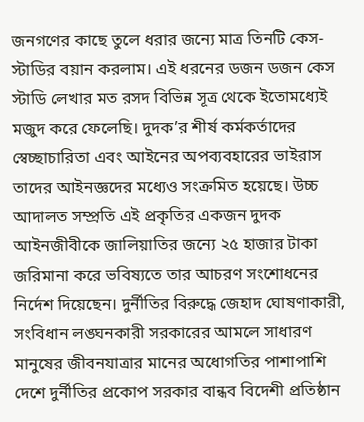জনগণের কাছে তুলে ধরার জন্যে মাত্র তিনটি কেস-স্টাডির বয়ান করলাম। এই ধরনের ডজন ডজন কেস স্টাডি লেখার মত রসদ বিভিন্ন সূত্র থেকে ইতোমধ্যেই মজুদ করে ফেলেছি। দুদক’র শীর্ষ কর্মকর্তাদের স্বেচ্ছাচারিতা এবং আইনের অপব্যবহারের ভাইরাস তাদের আইনজ্ঞদের মধ্যেও সংক্রমিত হয়েছে। উচ্চ আদালত সম্প্রতি এই প্রকৃতির একজন দুদক আইনজীবীকে জালিয়াতির জন্যে ২৫ হাজার টাকা জরিমানা করে ভবিষ্যতে তার আচরণ সংশোধনের নির্দেশ দিয়েছেন। দুর্নীতির বিরুদ্ধে জেহাদ ঘোষণাকারী, সংবিধান লঙ্ঘনকারী সরকারের আমলে সাধারণ মানুষের জীবনযাত্রার মানের অধোগতির পাশাপাশি দেশে দুর্নীতির প্রকোপ সরকার বান্ধব বিদেশী প্রতিষ্ঠান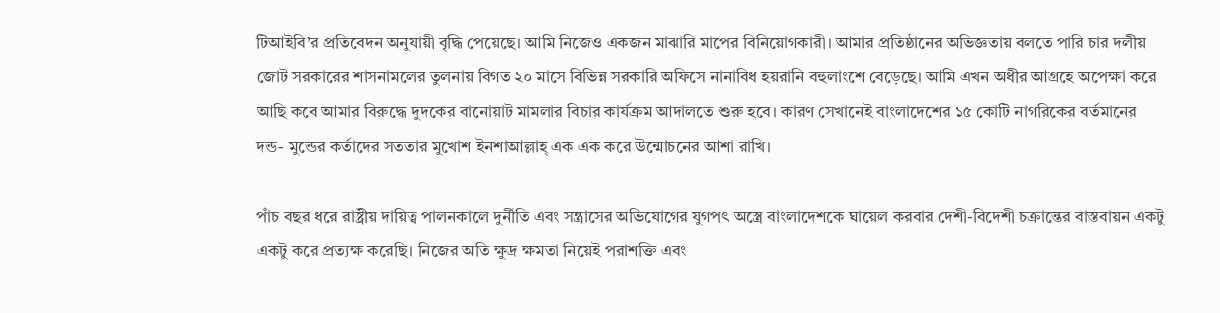টিআইবি’র প্রতিবেদন অনুযায়ী বৃদ্ধি পেয়েছে। আমি নিজেও একজন মাঝারি মাপের বিনিয়োগকারী। আমার প্রতিষ্ঠানের অভিজ্ঞতায় বলতে পারি চার দলীয় জোট সরকারের শাসনামলের তুলনায় বিগত ২০ মাসে বিভিন্ন সরকারি অফিসে নানাবিধ হয়রানি বহুলাংশে বেড়েছে। আমি এখন অধীর আগ্রহে অপেক্ষা করে আছি কবে আমার বিরুদ্ধে দুদকের বানোয়াট মামলার বিচার কার্যক্রম আদালতে শুরু হবে। কারণ সেখানেই বাংলাদেশের ১৫ কোটি নাগরিকের বর্তমানের দন্ড- মুন্ডের কর্তাদের সততার মুখোশ ইনশাআল্লাহ্ এক এক করে উন্মোচনের আশা রাখি।

পাঁচ বছর ধরে রাষ্ট্রীয় দায়িত্ব পালনকালে দুর্নীতি এবং সন্ত্রাসের অভিযোগের যুগপৎ অস্ত্রে বাংলাদেশকে ঘায়েল করবার দেশী-বিদেশী চক্রান্তের বাস্তবায়ন একটু একটু করে প্রত্যক্ষ করেছি। নিজের অতি ক্ষুদ্র ক্ষমতা নিয়েই পরাশক্তি এবং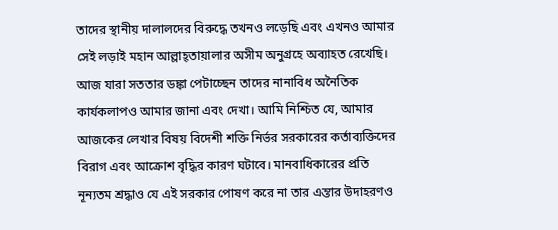তাদের স্থানীয় দালালদের বিরুদ্ধে তখনও লড়েছি এবং এখনও আমার সেই লড়াই মহান আল্লাহ্তায়ালার অসীম অনুগ্রহে অব্যাহত রেখেছি। আজ যারা সততার ডঙ্কা পেটাচ্ছেন তাদের নানাবিধ অনৈতিক কার্যকলাপও আমার জানা এবং দেখা। আমি নিশ্চিত যে, আমার আজকের লেখার বিষয় বিদেশী শক্তি নির্ভর সরকারের কর্তাব্যক্তিদের বিরাগ এবং আক্রোশ বৃদ্ধির কারণ ঘটাবে। মানবাধিকারের প্রতি নূন্যতম শ্রদ্ধাও যে এই সরকার পোষণ করে না তার এন্তার উদাহরণও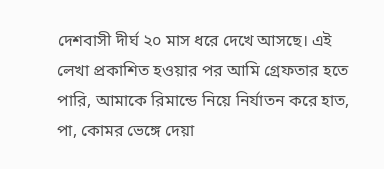দেশবাসী দীর্ঘ ২০ মাস ধরে দেখে আসছে। এই লেখা প্রকাশিত হওয়ার পর আমি গ্রেফতার হতে পারি, আমাকে রিমান্ডে নিয়ে নির্যাতন করে হাত, পা, কোমর ভেঙ্গে দেয়া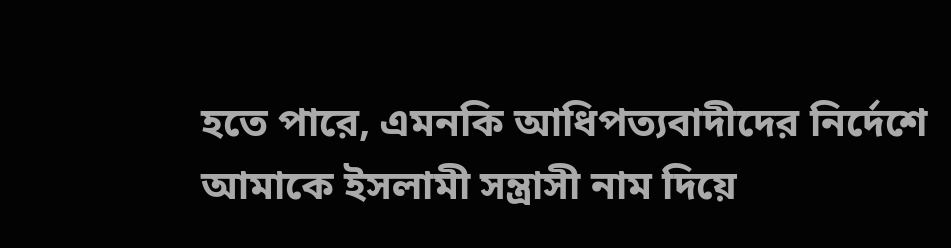হতে পারে, এমনকি আধিপত্যবাদীদের নির্দেশে আমাকে ইসলামী সন্ত্রাসী নাম দিয়ে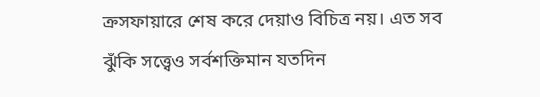ক্রসফায়ারে শেষ করে দেয়াও বিচিত্র নয়। এত সব ঝুঁকি সত্ত্বেও সর্বশক্তিমান যতদিন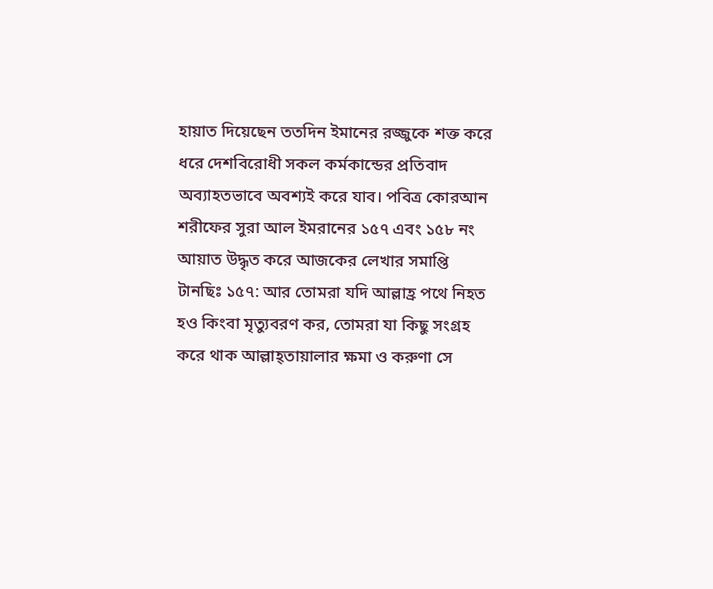হায়াত দিয়েছেন ততদিন ইমানের রজ্জুকে শক্ত করে ধরে দেশবিরোধী সকল কর্মকান্ডের প্রতিবাদ অব্যাহতভাবে অবশ্যই করে যাব। পবিত্র কোরআন শরীফের সুরা আল ইমরানের ১৫৭ এবং ১৫৮ নং আয়াত উদ্ধৃত করে আজকের লেখার সমাপ্তি টানছিঃ ১৫৭: আর তোমরা যদি আল্লাহ্র পথে নিহত হও কিংবা মৃত্যুবরণ কর, তোমরা যা কিছু সংগ্রহ করে থাক আল্লাহ্তায়ালার ক্ষমা ও করুণা সে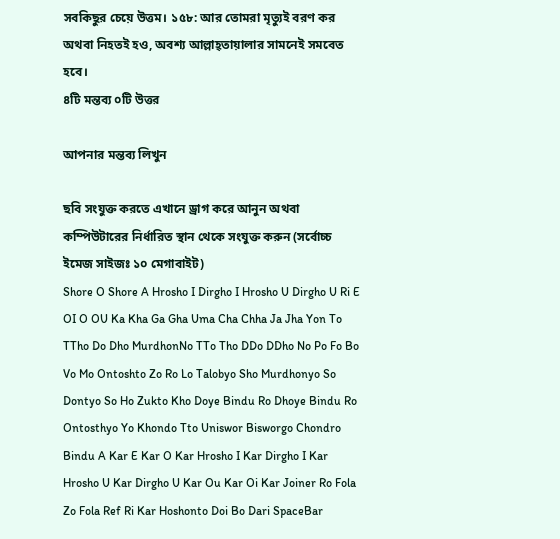সবকিছুর চেয়ে উত্তম। ১৫৮: আর তোমরা মৃত্যুই বরণ কর অথবা নিহতই হও, অবশ্য আল্লাহ্তায়ালার সামনেই সমবেত হবে।
৪টি মন্তব্য ০টি উত্তর

আপনার মন্তব্য লিখুন

ছবি সংযুক্ত করতে এখানে ড্রাগ করে আনুন অথবা কম্পিউটারের নির্ধারিত স্থান থেকে সংযুক্ত করুন (সর্বোচ্চ ইমেজ সাইজঃ ১০ মেগাবাইট)
Shore O Shore A Hrosho I Dirgho I Hrosho U Dirgho U Ri E OI O OU Ka Kha Ga Gha Uma Cha Chha Ja Jha Yon To TTho Do Dho MurdhonNo TTo Tho DDo DDho No Po Fo Bo Vo Mo Ontoshto Zo Ro Lo Talobyo Sho Murdhonyo So Dontyo So Ho Zukto Kho Doye Bindu Ro Dhoye Bindu Ro Ontosthyo Yo Khondo Tto Uniswor Bisworgo Chondro Bindu A Kar E Kar O Kar Hrosho I Kar Dirgho I Kar Hrosho U Kar Dirgho U Kar Ou Kar Oi Kar Joiner Ro Fola Zo Fola Ref Ri Kar Hoshonto Doi Bo Dari SpaceBar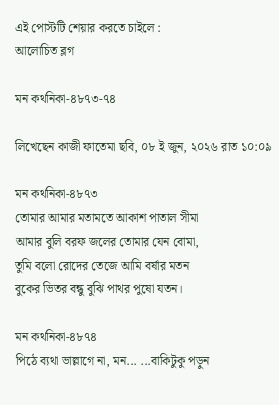এই পোস্টটি শেয়ার করতে চাইলে :
আলোচিত ব্লগ

মন কথনিকা-৪৮৭৩-৭৪

লিখেছেন কাজী ফাতেমা ছবি, ০৮ ই জুন, ২০২৬ রাত ১০:০৯

মন কথনিকা-৪৮৭৩
তোমার আমার মতামতে আকাশ পাতাল সীমা
আমার বুলি বরফ জলের তোমার যেন বোমা,
তুমি বলো রোদের তেজে আমি বর্ষার মতন
বুকের ভিতর বন্ধু বুঝি পাথর পুষো যতন।

মন কথনিকা-৪৮৭৪
পিঠে ব্যথা ভাল্লাগে না, মন... ...বাকিটুকু পড়ুন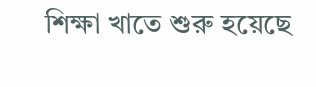শিক্ষা খাতে শুরু হয়েছে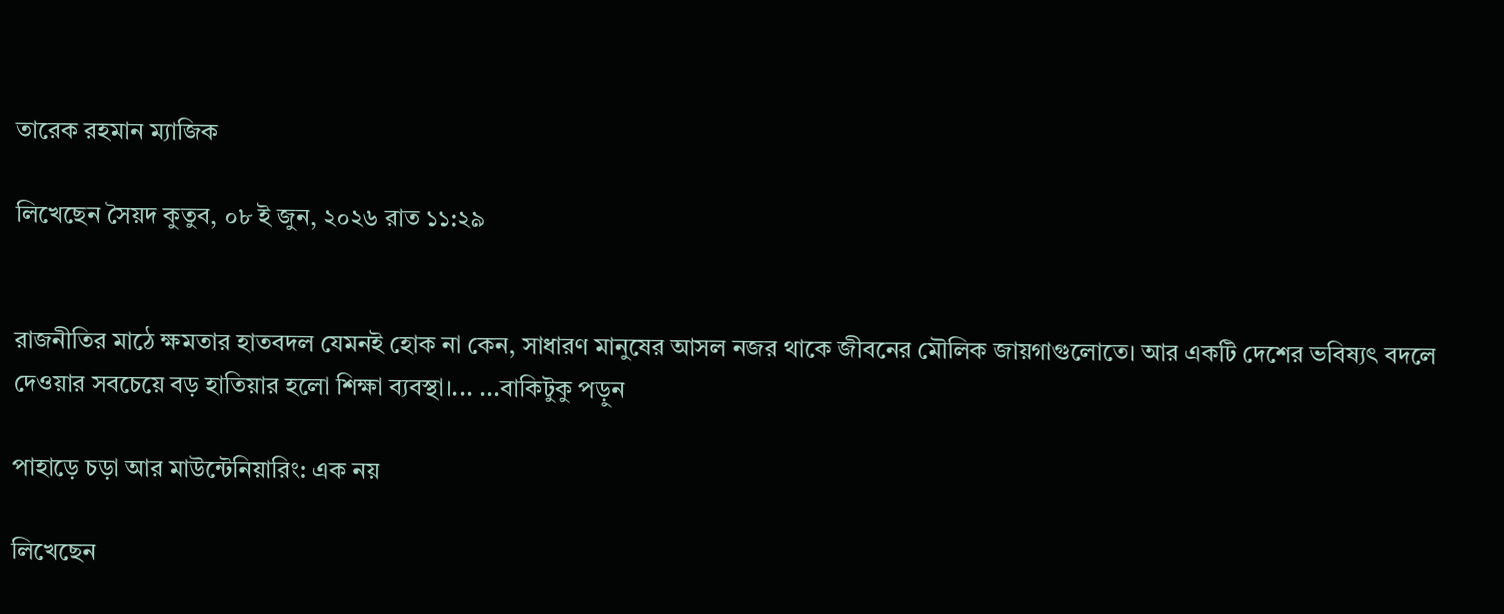তারেক রহমান ম্যাজিক

লিখেছেন সৈয়দ কুতুব, ০৮ ই জুন, ২০২৬ রাত ১১:২৯


রাজনীতির মাঠে ক্ষমতার হাতবদল যেমনই হোক না কেন, সাধারণ মানুষের আসল নজর থাকে জীবনের মৌলিক জায়গাগুলোতে। আর একটি দেশের ভবিষ্যৎ বদলে দেওয়ার সবচেয়ে বড় হাতিয়ার হলো শিক্ষা ব্যবস্থা।... ...বাকিটুকু পড়ুন

পাহাড়ে চড়া আর মাউন্টেনিয়ারিং: এক নয়

লিখেছেন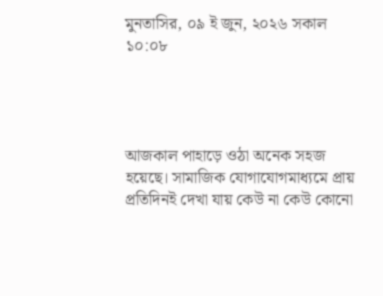মুনতাসির, ০৯ ই জুন, ২০২৬ সকাল ১০:০৮




আজকাল পাহাড়ে ওঠা অনেক সহজ হয়েছে। সামাজিক যোগাযোগমাধ্যমে প্রায় প্রতিদিনই দেখা যায় কেউ না কেউ কোনো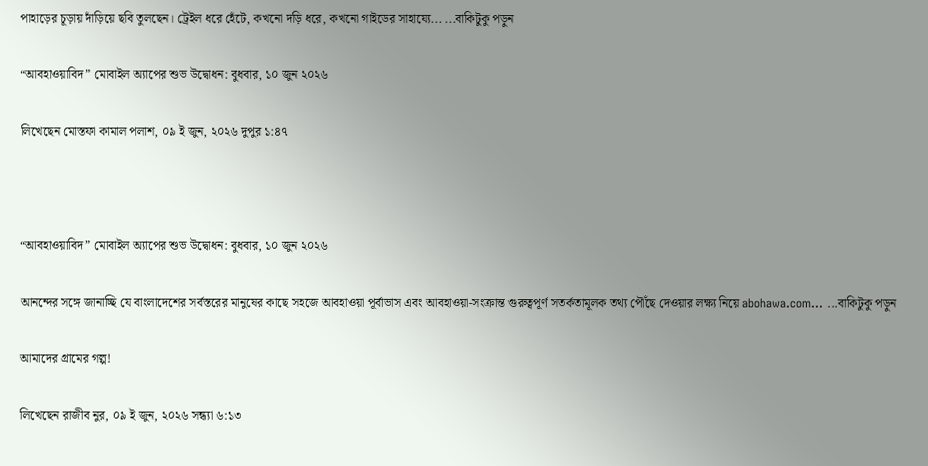পাহাড়ের চূড়ায় দাঁড়িয়ে ছবি তুলছেন। ট্রেইল ধরে হেঁটে, কখনো দড়ি ধরে, কখনো গাইডের সাহায্যে... ...বাকিটুকু পড়ুন

“আবহাওয়াবিদ” মোবাইল অ্যাপের শুভ উদ্বোধন: বুধবার, ১০ জুন ২০২৬

লিখেছেন মোস্তফা কামাল পলাশ, ০৯ ই জুন, ২০২৬ দুপুর ১:৪৭



“আবহাওয়াবিদ” মোবাইল অ্যাপের শুভ উদ্বোধন: বুধবার, ১০ জুন ২০২৬

আনন্দের সঙ্গে জানাচ্ছি যে বাংলাদেশের সর্বস্তরের মানুষের কাছে সহজে আবহাওয়া পূর্বাভাস এবং আবহাওয়া-সংক্রান্ত গুরুত্বপূর্ণ সতর্কতামূলক তথ্য পৌঁছে দেওয়ার লক্ষ্য নিয়ে abohawa.com... ...বাকিটুকু পড়ুন

আমাদের গ্রামের গল্প!

লিখেছেন রাজীব নুর, ০৯ ই জুন, ২০২৬ সন্ধ্যা ৬:১৩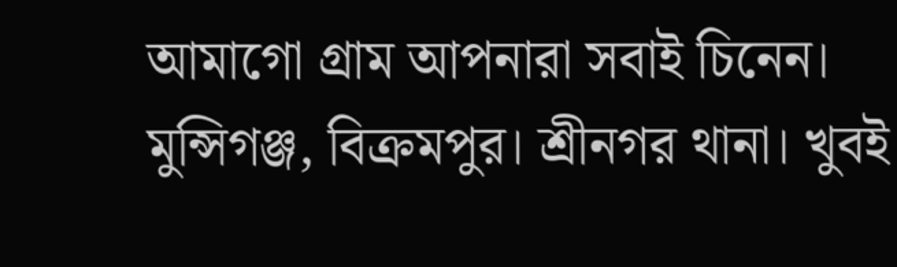আমাগো গ্রাম আপনারা সবাই চিনেন।
মুন্সিগঞ্জ, বিক্রমপুর। শ্রীনগর থানা। খুবই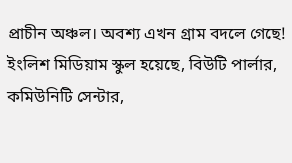প্রাচীন অঞ্চল। অবশ্য এখন গ্রাম বদলে গেছে! ইংলিশ মিডিয়াম স্কুল হয়েছে, বিউটি পার্লার, কমিউনিটি সেন্টার,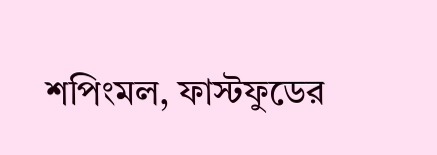শপিংমল, ফাস্টফুডের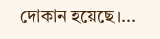দোকান হয়েছে।...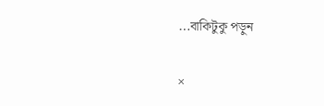...বাকিটুকু পড়ুন

×